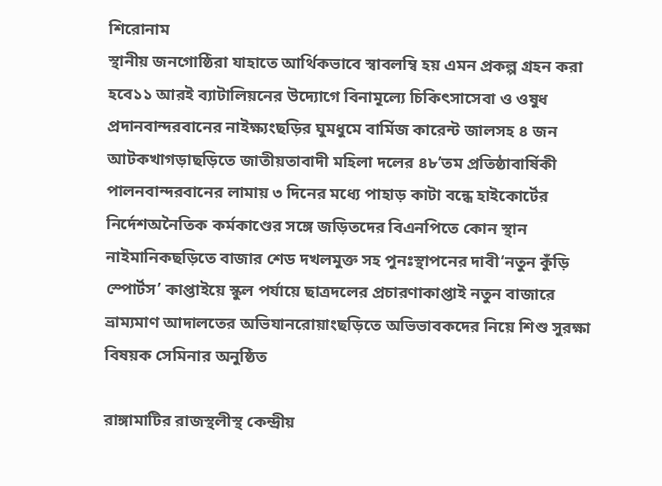শিরোনাম
স্থানীয় জনগোষ্ঠিরা যাহাতে আর্থিকভাবে স্বাবলম্বি হয় এমন প্রকল্প গ্রহন করা হবে১১ আরই ব্যাটালিয়নের উদ্যোগে বিনামূল্যে চিকিৎসাসেবা ও ওষুধ প্রদানবান্দরবানের নাইক্ষ্যংছড়ির ঘুমধুমে বার্মিজ কারেন্ট জালসহ ৪ জন আটকখাগড়াছড়িতে জাতীয়তাবাদী মহিলা দলের ৪৮’তম প্রতিষ্ঠাবার্ষিকী পালনবান্দরবানের লামায় ৩ দিনের মধ্যে পাহাড় কাটা বন্ধে হাইকোর্টের নির্দেশঅনৈতিক কর্মকাণ্ডের সঙ্গে জড়িতদের বিএনপিতে কোন স্থান নাইমানিকছড়িতে বাজার শেড দখলমুক্ত সহ পুনঃস্থাপনের দাবী‘নতুন কুঁড়ি স্পোর্টস’ কাপ্তাইয়ে স্কুল পর্যায়ে ছাত্রদলের প্রচারণাকাপ্তাই নতুন বাজারে ভ্রাম্যমাণ আদালতের অভিযানরোয়াংছড়িতে অভিভাবকদের নিয়ে শিশু সুরক্ষা বিষয়ক সেমিনার অনুষ্ঠিত

রাঙ্গামাটির রাজস্থলীস্থ কেন্দ্রীয়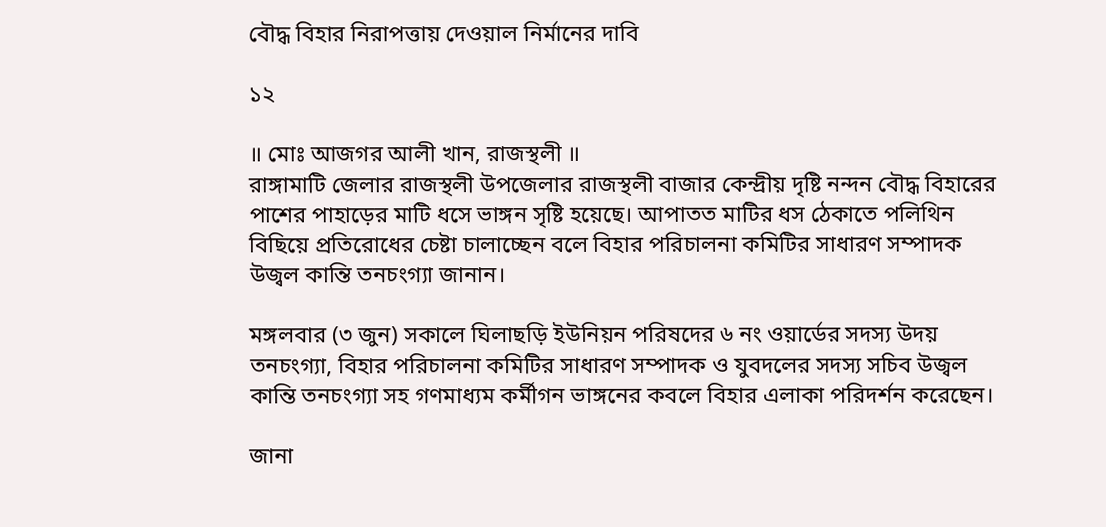বৌদ্ধ বিহার নিরাপত্তায় দেওয়াল নির্মানের দাবি

১২

॥ মোঃ আজগর আলী খান, রাজস্থলী ॥
রাঙ্গামাটি জেলার রাজস্থলী উপজেলার রাজস্থলী বাজার কেন্দ্রীয় দৃষ্টি নন্দন বৌদ্ধ বিহারের পাশের পাহাড়ের মাটি ধসে ভাঙ্গন সৃষ্টি হয়েছে। আপাতত মাটির ধস ঠেকাতে পলিথিন বিছিয়ে প্রতিরোধের চেষ্টা চালাচ্ছেন বলে বিহার পরিচালনা কমিটির সাধারণ সম্পাদক উজ্বল কান্তি তনচংগ্যা জানান।

মঙ্গলবার (৩ জুন) সকালে ঘিলাছড়ি ইউনিয়ন পরিষদের ৬ নং ওয়ার্ডের সদস্য উদয় তনচংগ্যা, বিহার পরিচালনা কমিটির সাধারণ সম্পাদক ও যুবদলের সদস্য সচিব উজ্বল কান্তি তনচংগ্যা সহ গণমাধ্যম কর্মীগন ভাঙ্গনের কবলে বিহার এলাকা পরিদর্শন করেছেন।

জানা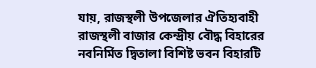যায়, রাজস্থলী উপজেলার ঐতিহ্যবাহী রাজস্থলী বাজার কেন্দ্রীয় বৌদ্ধ বিহারের নবনির্মিত দ্বিতালা বিশিষ্ট ভবন বিহারটি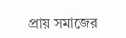প্রায় সমাজের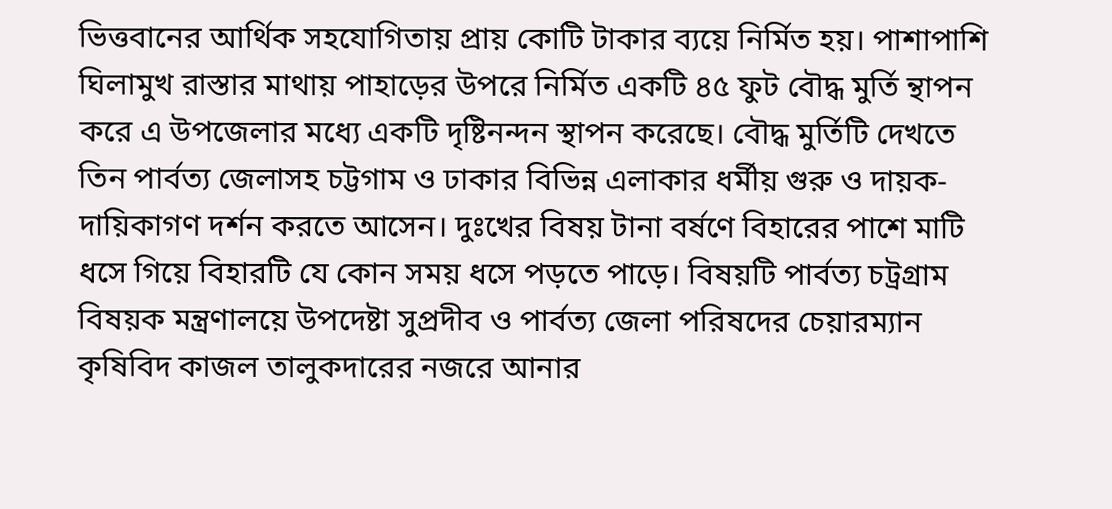ভিত্তবানের আর্থিক সহযোগিতায় প্রায় কোটি টাকার ব্যয়ে নির্মিত হয়। পাশাপাশি ঘিলামুখ রাস্তার মাথায় পাহাড়ের উপরে নির্মিত একটি ৪৫ ফুট বৌদ্ধ মুর্তি ন্থাপন করে এ উপজেলার মধ্যে একটি দৃষ্টিনন্দন স্থাপন করেছে। বৌদ্ধ মুর্তিটি দেখতে তিন পার্বত্য জেলাসহ চট্টগাম ও ঢাকার বিভিন্ন এলাকার ধর্মীয় গুরু ও দায়ক-দায়িকাগণ দর্শন করতে আসেন। দুঃখের বিষয় টানা বর্ষণে বিহারের পাশে মাটি ধসে গিয়ে বিহারটি যে কোন সময় ধসে পড়তে পাড়ে। বিষয়টি পার্বত্য চট্রগ্রাম বিষয়ক মন্ত্রণালয়ে উপদেষ্টা সুপ্রদীব ও পার্বত্য জেলা পরিষদের চেয়ারম্যান কৃষিবিদ কাজল তালুকদারের নজরে আনার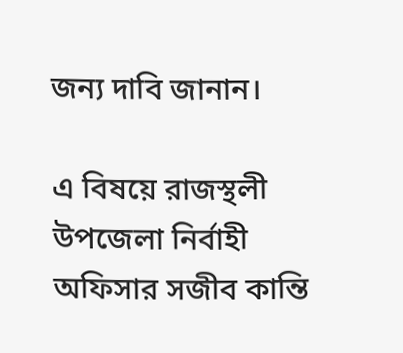জন্য দাবি জানান।

এ বিষয়ে রাজস্থলী উপজেলা নির্বাহী অফিসার সজীব কান্তি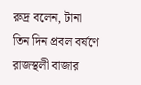রুদ্র বলেন, টানা তিন দিন প্রবল বর্ষণে রাজস্থলী বাজার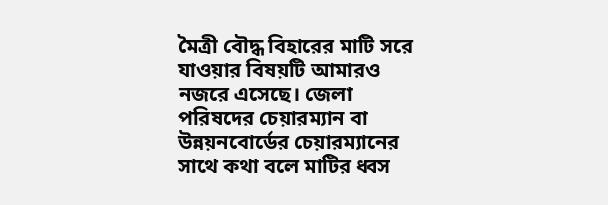মৈত্রী বৌদ্ধ বিহারের মাটি সরে যাওয়ার বিষয়টি আমারও নজরে এসেছে। জেলা পরিষদের চেয়ারম্যান বা উন্নয়নবোর্ডের চেয়ারম্যানের সাথে কথা বলে মাটির ধ্বস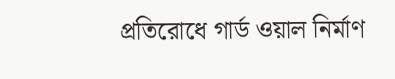প্রতিরোধে গার্ড ওয়াল নির্মাণ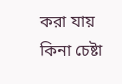করা যায় কিনা চেষ্টা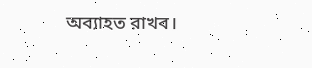অব্যাহত রাখব।